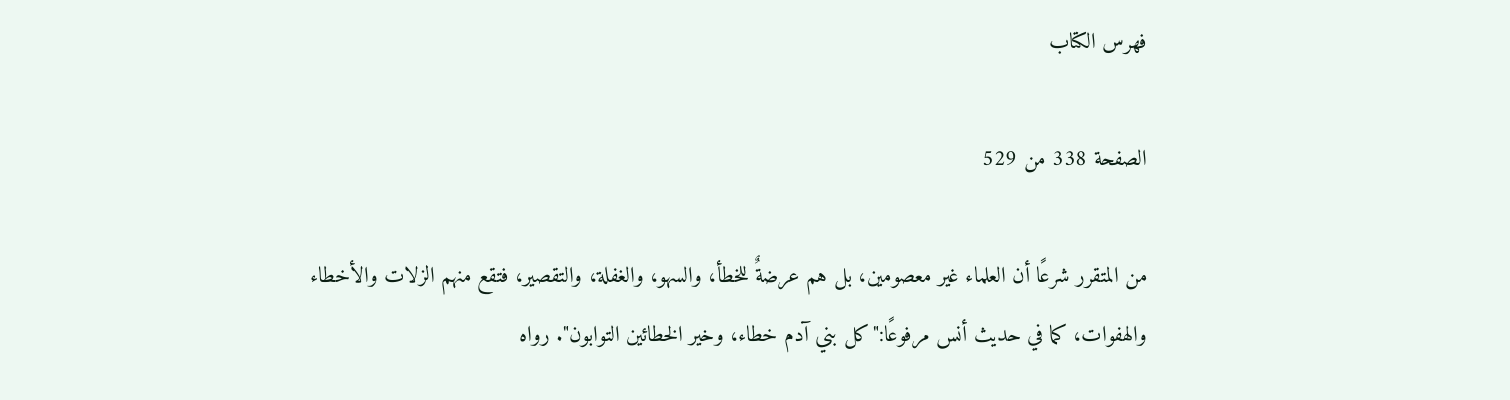فهرس الكتاب

الصفحة 338 من 529

من المتقرر شرعًا أن العلماء غير معصومين، بل هم عرضةٌ للخطأ، والسهو، والغفلة، والتقصير، فتقع منهم الزلات والأخطاء والهفوات، كما في حديث أنس مرفوعًا:"كل بني آدم خطاء، وخير الخطائين التوابون". رواه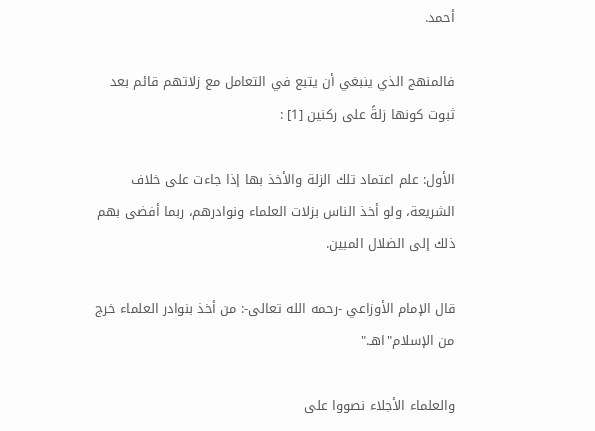أحمد.

فالمنهج الذي ينبغي أن يتبع في التعامل مع زلاتهم قائم بعد ثبوت كونها زلةً على ركنين [1] :

الأول: علم اعتماد تلك الزلة والأخذ بها إذا جاءت على خلاف الشريعة، ولو أخذ الناس بزلات العلماء ونوادرهم، ربما أفضى بهم ذلك إلى الضلال المبين.

قال الإمام الأوزاعي -رحمه الله تعالى-: من أخذ بنوادر العلماء خرج من الإسلام"اهـ."

والعلماء الأجلاء نصووا على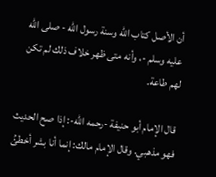أن الأصل كتاب الله وسنة رسول الله - صلى الله عليه وسلم -، وأنه متى ظهر خلاف ذلك لم تكن لهم طاعة.

قال الإمام أبو حنيفة -رحمه الله-: إذا صح الحديث فهو مذهبي. وقال الإمام مالك: إنما أنا بشر أخطئُ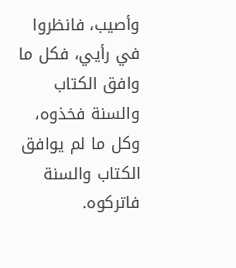وأصيب، فانظروا في رأيي، فكل ما وافق الكتاب والسنة فخذوه، وكل ما لم يوافق الكتاب والسنة فاتركوه.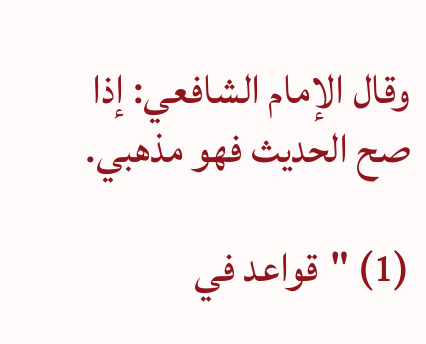وقال الإمام الشافعي: إذا صح الحديث فهو مذهبي.

(1) "قواعد في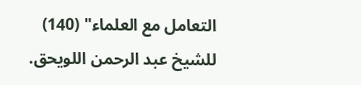التعامل مع العلماء" (140) للشيخ عبد الرحمن اللويحق.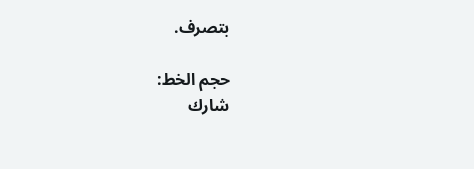بتصرف.

حجم الخط:
شارك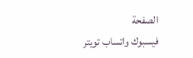الصفحة
فيسبوك واتساب تويتر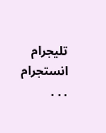تليجرام انستجرام
. . .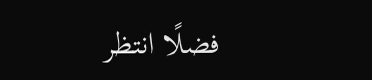فضلًا انتظر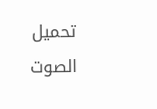تحميل الصوت